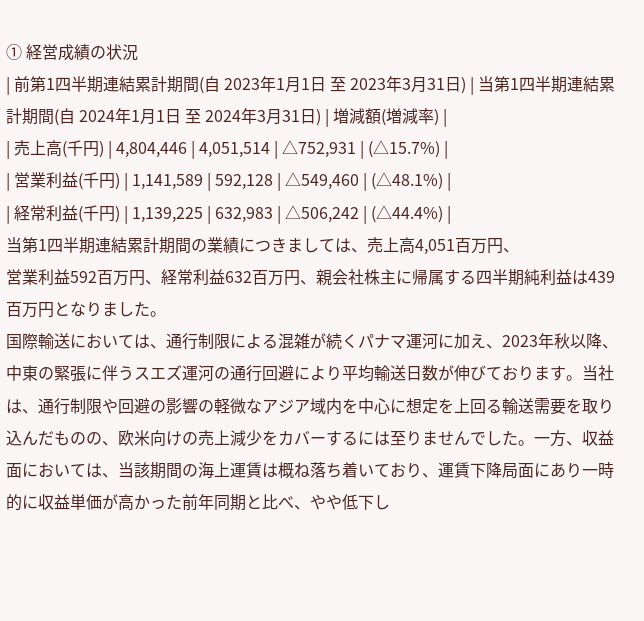① 経営成績の状況
| 前第1四半期連結累計期間(自 2023年1月1日 至 2023年3月31日) | 当第1四半期連結累計期間(自 2024年1月1日 至 2024年3月31日) | 増減額(増減率) |
| 売上高(千円) | 4,804,446 | 4,051,514 | △752,931 | (△15.7%) |
| 営業利益(千円) | 1,141,589 | 592,128 | △549,460 | (△48.1%) |
| 経常利益(千円) | 1,139,225 | 632,983 | △506,242 | (△44.4%) |
当第1四半期連結累計期間の業績につきましては、売上高4,051百万円、
営業利益592百万円、経常利益632百万円、親会社株主に帰属する四半期純利益は439百万円となりました。
国際輸送においては、通行制限による混雑が続くパナマ運河に加え、2023年秋以降、中東の緊張に伴うスエズ運河の通行回避により平均輸送日数が伸びております。当社は、通行制限や回避の影響の軽微なアジア域内を中心に想定を上回る輸送需要を取り込んだものの、欧米向けの売上減少をカバーするには至りませんでした。一方、収益面においては、当該期間の海上運賃は概ね落ち着いており、運賃下降局面にあり一時的に収益単価が高かった前年同期と比べ、やや低下し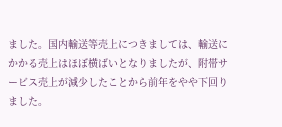ました。国内輸送等売上につきましては、輸送にかかる売上はほぼ横ばいとなりましたが、附帯サービス売上が減少したことから前年をやや下回りました。